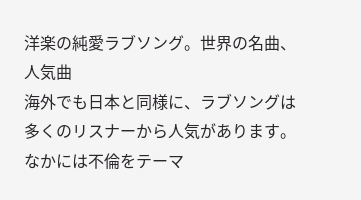洋楽の純愛ラブソング。世界の名曲、人気曲
海外でも日本と同様に、ラブソングは多くのリスナーから人気があります。
なかには不倫をテーマ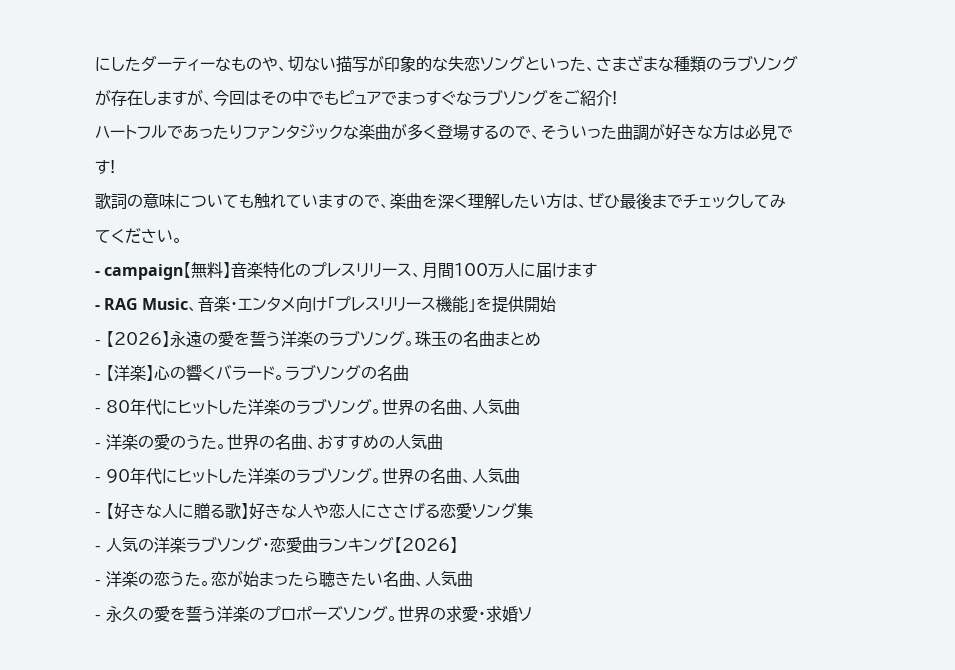にしたダーティーなものや、切ない描写が印象的な失恋ソングといった、さまざまな種類のラブソングが存在しますが、今回はその中でもピュアでまっすぐなラブソングをご紹介!
ハートフルであったりファンタジックな楽曲が多く登場するので、そういった曲調が好きな方は必見です!
歌詞の意味についても触れていますので、楽曲を深く理解したい方は、ぜひ最後までチェックしてみてください。
- campaign【無料】音楽特化のプレスリリース、月間100万人に届けます
- RAG Music、音楽・エンタメ向け「プレスリリース機能」を提供開始
- 【2026】永遠の愛を誓う洋楽のラブソング。珠玉の名曲まとめ
- 【洋楽】心の響くバラード。ラブソングの名曲
- 80年代にヒットした洋楽のラブソング。世界の名曲、人気曲
- 洋楽の愛のうた。世界の名曲、おすすめの人気曲
- 90年代にヒットした洋楽のラブソング。世界の名曲、人気曲
- 【好きな人に贈る歌】好きな人や恋人にささげる恋愛ソング集
- 人気の洋楽ラブソング・恋愛曲ランキング【2026】
- 洋楽の恋うた。恋が始まったら聴きたい名曲、人気曲
- 永久の愛を誓う洋楽のプロポーズソング。世界の求愛・求婚ソ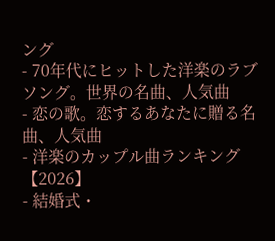ング
- 70年代にヒットした洋楽のラブソング。世界の名曲、人気曲
- 恋の歌。恋するあなたに贈る名曲、人気曲
- 洋楽のカップル曲ランキング【2026】
- 結婚式・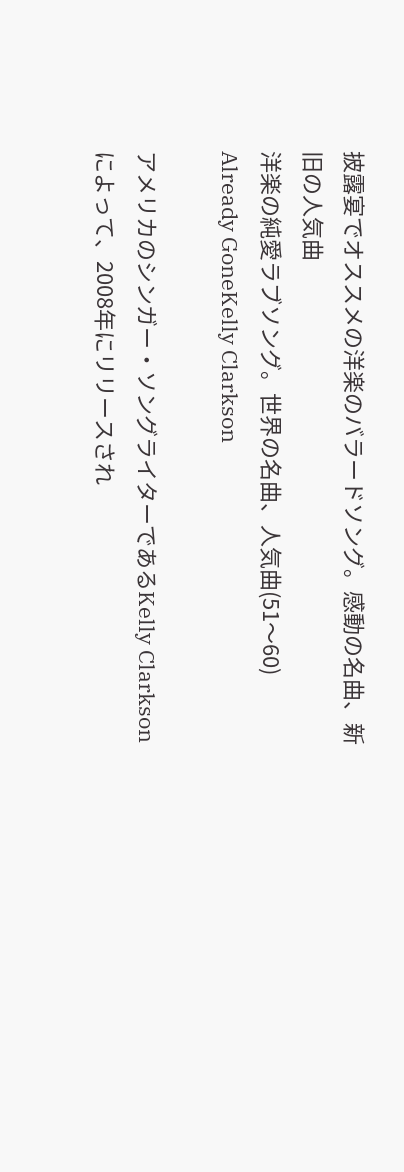披露宴でオススメの洋楽のバラードソング。感動の名曲、新旧の人気曲
洋楽の純愛ラブソング。世界の名曲、人気曲(51〜60)
Already GoneKelly Clarkson

アメリカのシンガー・ソングライターであるKelly Clarksonによって、2008年にリリースされ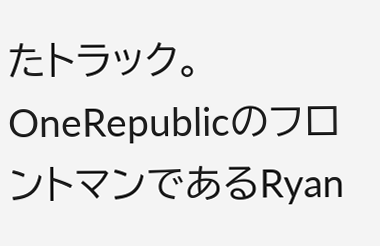たトラック。
OneRepublicのフロントマンであるRyan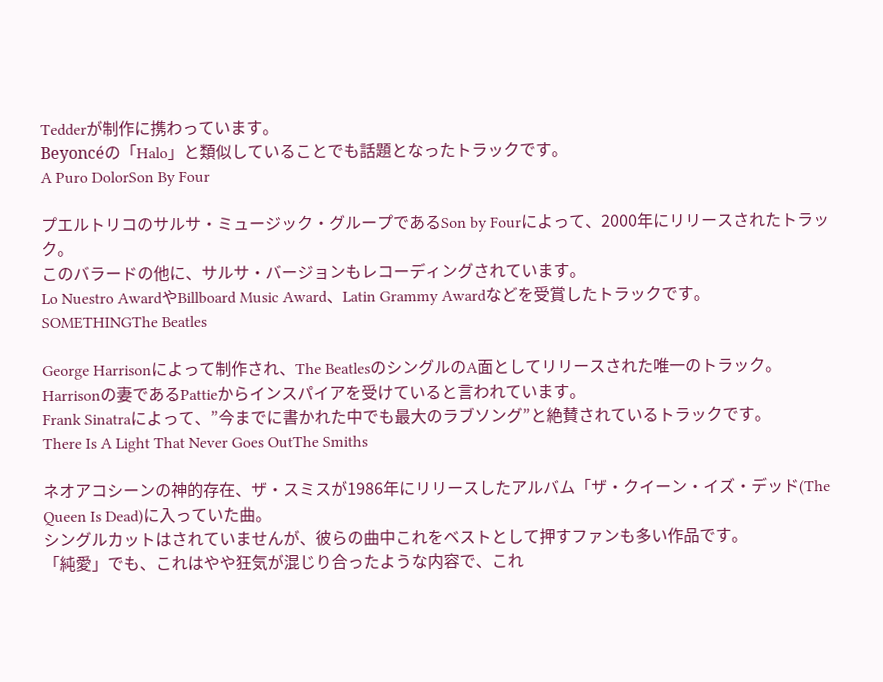Tedderが制作に携わっています。
Beyoncéの「Halo」と類似していることでも話題となったトラックです。
A Puro DolorSon By Four

プエルトリコのサルサ・ミュージック・グループであるSon by Fourによって、2000年にリリースされたトラック。
このバラードの他に、サルサ・バージョンもレコーディングされています。
Lo Nuestro AwardやBillboard Music Award、Latin Grammy Awardなどを受賞したトラックです。
SOMETHINGThe Beatles

George Harrisonによって制作され、The BeatlesのシングルのA面としてリリースされた唯一のトラック。
Harrisonの妻であるPattieからインスパイアを受けていると言われています。
Frank Sinatraによって、”今までに書かれた中でも最大のラブソング”と絶賛されているトラックです。
There Is A Light That Never Goes OutThe Smiths

ネオアコシーンの神的存在、ザ・スミスが1986年にリリースしたアルバム「ザ・クイーン・イズ・デッド(The Queen Is Dead)に入っていた曲。
シングルカットはされていませんが、彼らの曲中これをベストとして押すファンも多い作品です。
「純愛」でも、これはやや狂気が混じり合ったような内容で、これ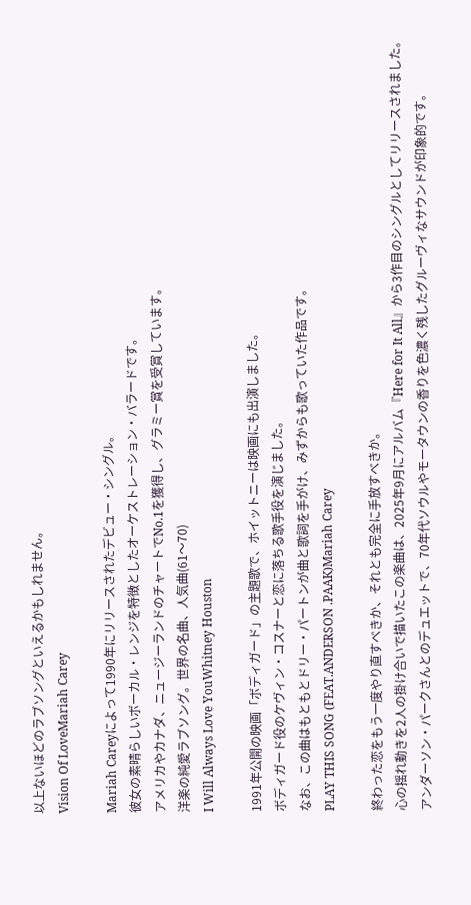以上ないほどのラブソングといえるかもしれません。
Vision Of LoveMariah Carey

Mariah Careyによって1990年にリリースされたデビュー・シングル。
彼女の素晴らしいボーカル・レンジを特徴としたオーケストレーション・バラードです。
アメリカやカナダ、ニュージーランドのチャートでNo.1を獲得し、グラミー賞を受賞しています。
洋楽の純愛ラブソング。世界の名曲、人気曲(61〜70)
I Will Always Love YouWhitney Houston

1991年公開の映画「ボディガード」の主題歌で、ホイットニーは映画にも出演しました。
ボディガード役のケヴィン・コスナーと恋に落ちる歌手役を演じました。
なお、この曲はもともとドリー・パートンが曲と歌詞を手がけ、みずからも歌っていた作品です。
PLAY THIS SONG (FEAT.ANDERSON .PAAK)Mariah Carey

終わった恋をもう一度やり直すべきか、それとも完全に手放すべきか。
心の揺れ動きを2人の掛け合いで描いたこの楽曲は、2025年9月にアルバム『Here for It All』から3作目のシングルとしてリリースされました。
アンダーソン・パークさんとのデュエットで、70年代ソウルやモータウンの香りを色濃く残したグルーヴィなサウンドが印象的です。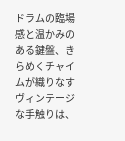ドラムの臨場感と温かみのある鍵盤、きらめくチャイムが織りなすヴィンテージな手触りは、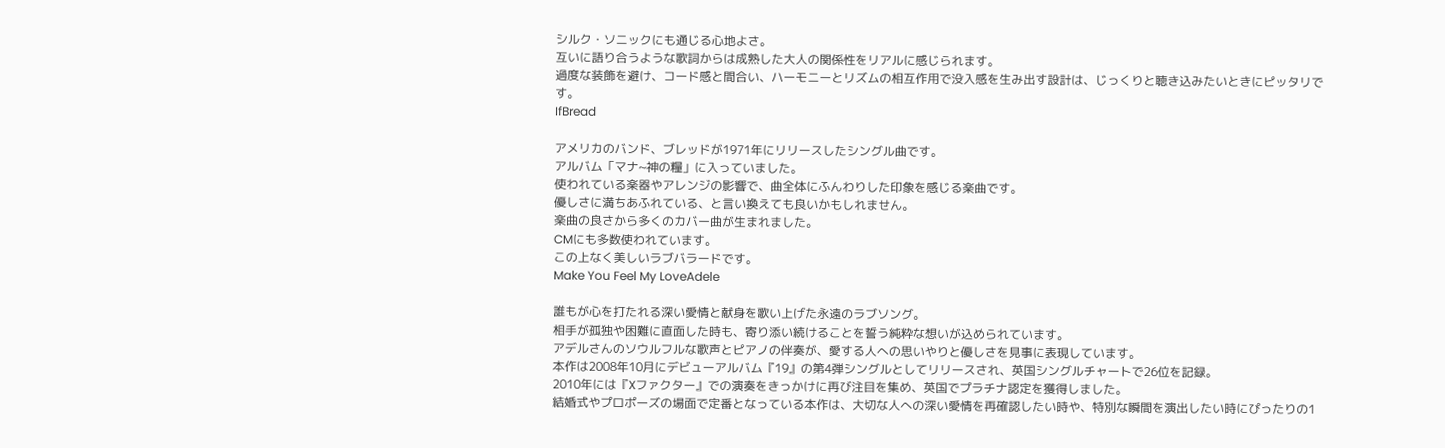シルク・ソニックにも通じる心地よさ。
互いに語り合うような歌詞からは成熟した大人の関係性をリアルに感じられます。
過度な装飾を避け、コード感と間合い、ハーモニーとリズムの相互作用で没入感を生み出す設計は、じっくりと聴き込みたいときにピッタリです。
IfBread

アメリカのバンド、ブレッドが1971年にリリースしたシングル曲です。
アルバム「マナ~神の糧」に入っていました。
使われている楽器やアレンジの影響で、曲全体にふんわりした印象を感じる楽曲です。
優しさに満ちあふれている、と言い換えても良いかもしれません。
楽曲の良さから多くのカバー曲が生まれました。
CMにも多数使われています。
この上なく美しいラブバラードです。
Make You Feel My LoveAdele

誰もが心を打たれる深い愛情と献身を歌い上げた永遠のラブソング。
相手が孤独や困難に直面した時も、寄り添い続けることを誓う純粋な想いが込められています。
アデルさんのソウルフルな歌声とピアノの伴奏が、愛する人への思いやりと優しさを見事に表現しています。
本作は2008年10月にデビューアルバム『19』の第4弾シングルとしてリリースされ、英国シングルチャートで26位を記録。
2010年には『Xファクター』での演奏をきっかけに再び注目を集め、英国でプラチナ認定を獲得しました。
結婚式やプロポーズの場面で定番となっている本作は、大切な人への深い愛情を再確認したい時や、特別な瞬間を演出したい時にぴったりの1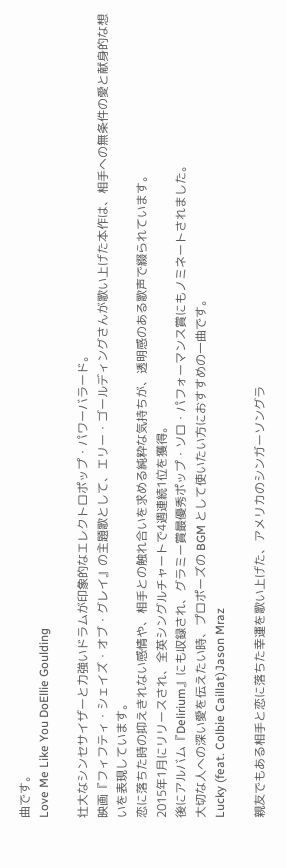曲です。
Love Me Like You DoEllie Goulding

壮大なシンセサイザーと力強いドラムが印象的なエレクトロポップ・パワーバラード。
映画『フィフティ・シェイズ・オブ・グレイ』の主題歌として、エリー・ゴールディングさんが歌い上げた本作は、相手への無条件の愛と献身的な想いを表現しています。
恋に落ちた時の抑えきれない感情や、相手との触れ合いを求める純粋な気持ちが、透明感のある歌声で綴られています。
2015年1月にリリースされ、全英シングルチャートで4週連続1位を獲得。
後にアルバム『Delirium』にも収録され、グラミー賞最優秀ポップ・ソロ・パフォーマンス賞にもノミネートされました。
大切な人への深い愛を伝えたい時、プロポーズの BGM として使いたい方におすすめの一曲です。
Lucky (feat. Colbie Caillat)Jason Mraz

親友でもある相手と恋に落ちた幸運を歌い上げた、アメリカのシンガーソングラ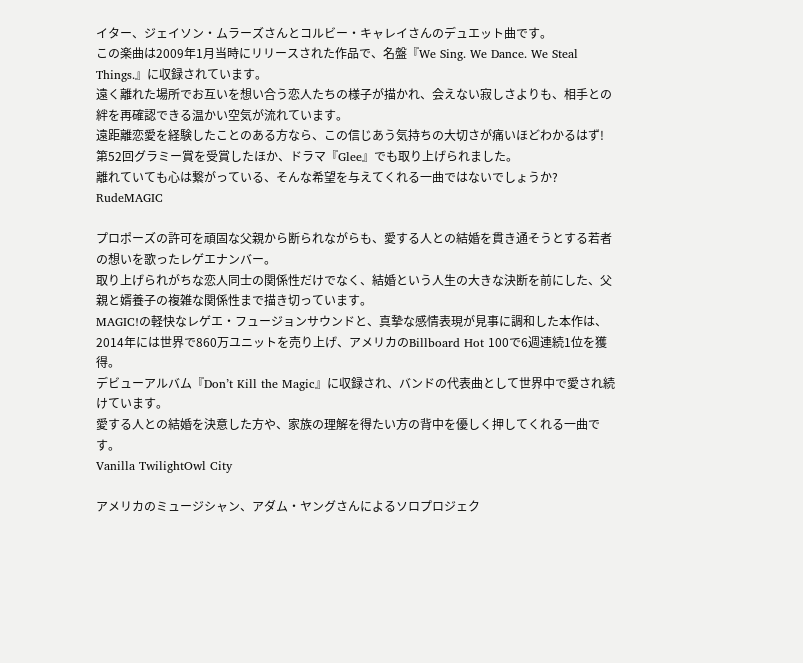イター、ジェイソン・ムラーズさんとコルビー・キャレイさんのデュエット曲です。
この楽曲は2009年1月当時にリリースされた作品で、名盤『We Sing. We Dance. We Steal Things.』に収録されています。
遠く離れた場所でお互いを想い合う恋人たちの様子が描かれ、会えない寂しさよりも、相手との絆を再確認できる温かい空気が流れています。
遠距離恋愛を経験したことのある方なら、この信じあう気持ちの大切さが痛いほどわかるはず!
第52回グラミー賞を受賞したほか、ドラマ『Glee』でも取り上げられました。
離れていても心は繋がっている、そんな希望を与えてくれる一曲ではないでしょうか?
RudeMAGIC

プロポーズの許可を頑固な父親から断られながらも、愛する人との結婚を貫き通そうとする若者の想いを歌ったレゲエナンバー。
取り上げられがちな恋人同士の関係性だけでなく、結婚という人生の大きな決断を前にした、父親と婿養子の複雑な関係性まで描き切っています。
MAGIC!の軽快なレゲエ・フュージョンサウンドと、真摯な感情表現が見事に調和した本作は、2014年には世界で860万ユニットを売り上げ、アメリカのBillboard Hot 100で6週連続1位を獲得。
デビューアルバム『Don’t Kill the Magic』に収録され、バンドの代表曲として世界中で愛され続けています。
愛する人との結婚を決意した方や、家族の理解を得たい方の背中を優しく押してくれる一曲です。
Vanilla TwilightOwl City

アメリカのミュージシャン、アダム・ヤングさんによるソロプロジェク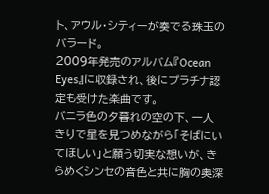ト、アウル・シティーが奏でる珠玉のバラード。
2009年発売のアルバム『Ocean Eyes』に収録され、後にプラチナ認定も受けた楽曲です。
バニラ色の夕暮れの空の下、一人きりで星を見つめながら「そばにいてほしい」と願う切実な想いが、きらめくシンセの音色と共に胸の奥深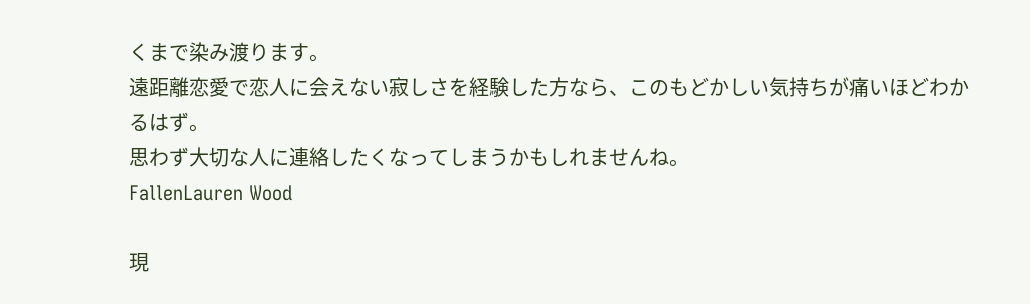くまで染み渡ります。
遠距離恋愛で恋人に会えない寂しさを経験した方なら、このもどかしい気持ちが痛いほどわかるはず。
思わず大切な人に連絡したくなってしまうかもしれませんね。
FallenLauren Wood

現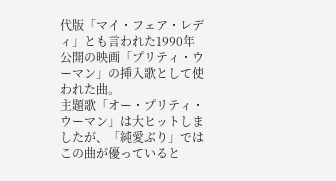代版「マイ・フェア・レディ」とも言われた1990年公開の映画「プリティ・ウーマン」の挿入歌として使われた曲。
主題歌「オー・プリティ・ウーマン」は大ヒットしましたが、「純愛ぶり」ではこの曲が優っていると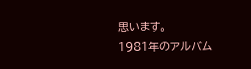思います。
1981年のアルバム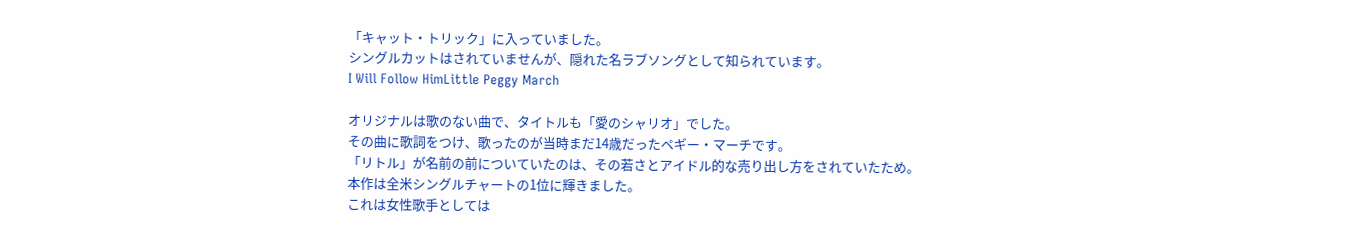「キャット・トリック」に入っていました。
シングルカットはされていませんが、隠れた名ラブソングとして知られています。
I Will Follow HimLittle Peggy March

オリジナルは歌のない曲で、タイトルも「愛のシャリオ」でした。
その曲に歌詞をつけ、歌ったのが当時まだ14歳だったペギー・マーチです。
「リトル」が名前の前についていたのは、その若さとアイドル的な売り出し方をされていたため。
本作は全米シングルチャートの1位に輝きました。
これは女性歌手としては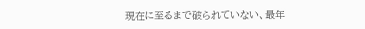現在に至るまで破られていない、最年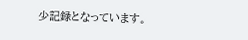少記録となっています。